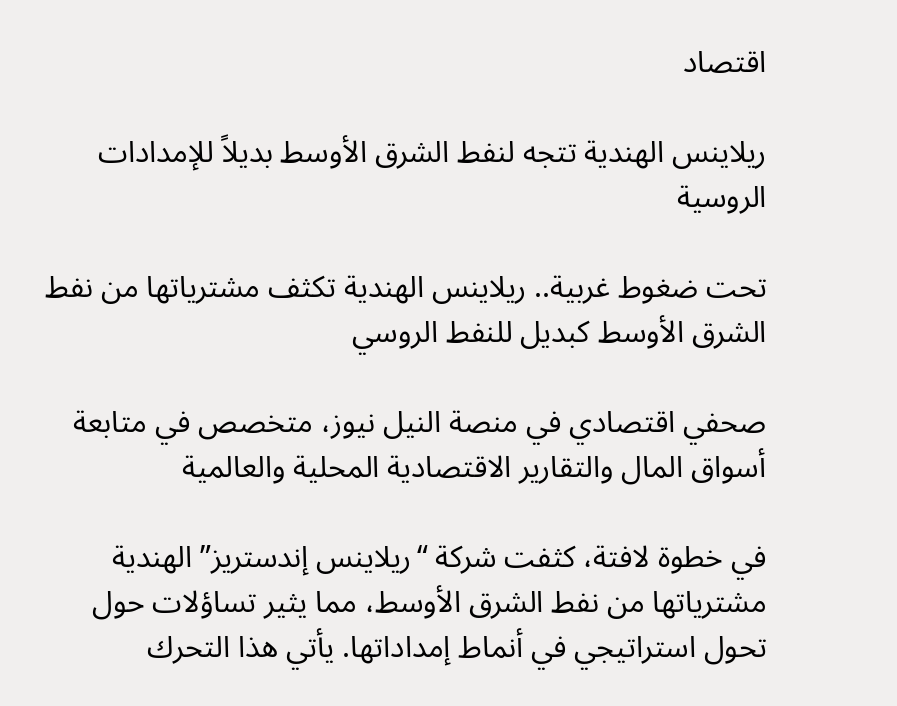اقتصاد

ريلاينس الهندية تتجه لنفط الشرق الأوسط بديلاً للإمدادات الروسية

تحت ضغوط غربية.. ريلاينس الهندية تكثف مشترياتها من نفط الشرق الأوسط كبديل للنفط الروسي

صحفي اقتصادي في منصة النيل نيوز، متخصص في متابعة أسواق المال والتقارير الاقتصادية المحلية والعالمية

في خطوة لافتة، كثفت شركة “ريلاينس إندستريز” الهندية مشترياتها من نفط الشرق الأوسط، مما يثير تساؤلات حول تحول استراتيجي في أنماط إمداداتها. يأتي هذا التحرك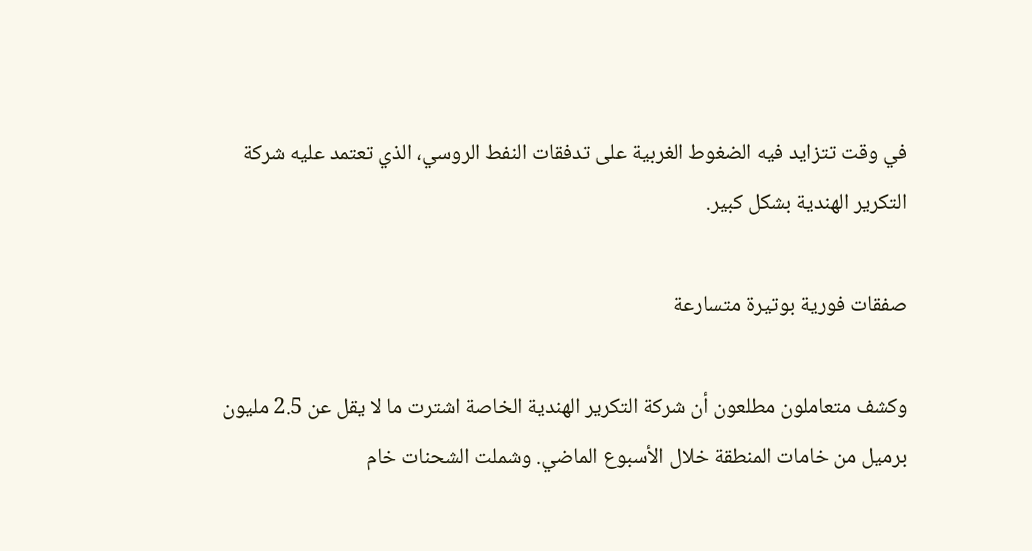في وقت تتزايد فيه الضغوط الغربية على تدفقات النفط الروسي، الذي تعتمد عليه شركة التكرير الهندية بشكل كبير.

صفقات فورية بوتيرة متسارعة

وكشف متعاملون مطلعون أن شركة التكرير الهندية الخاصة اشترت ما لا يقل عن 2.5 مليون برميل من خامات المنطقة خلال الأسبوع الماضي. وشملت الشحنات خام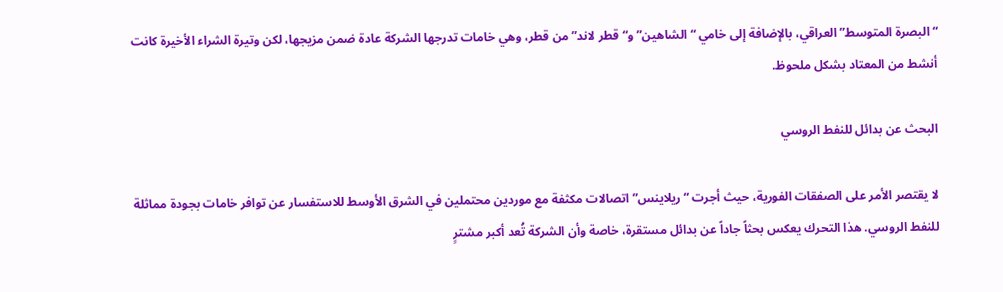“البصرة المتوسط” العراقي، بالإضافة إلى خامي “الشاهين” و“قطر لاند” من قطر، وهي خامات تدرجها الشركة عادة ضمن مزيجها، لكن وتيرة الشراء الأخيرة كانت أنشط من المعتاد بشكل ملحوظ.

البحث عن بدائل للنفط الروسي

لا يقتصر الأمر على الصفقات الفورية، حيث أجرت “ريلاينس” اتصالات مكثفة مع موردين محتملين في الشرق الأوسط للاستفسار عن توافر خامات بجودة مماثلة للنفط الروسي. هذا التحرك يعكس بحثاً جاداً عن بدائل مستقرة، خاصة وأن الشركة تُعد أكبر مشترٍ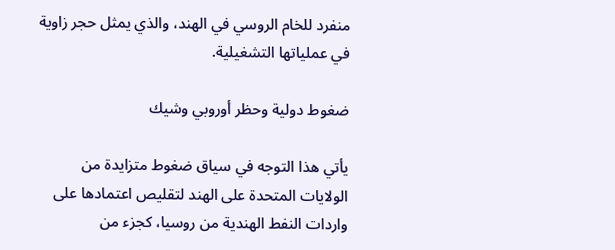منفرد للخام الروسي في الهند، والذي يمثل حجر زاوية في عملياتها التشغيلية.

ضغوط دولية وحظر أوروبي وشيك

يأتي هذا التوجه في سياق ضغوط متزايدة من الولايات المتحدة على الهند لتقليص اعتمادها على واردات النفط الهندية من روسيا، كجزء من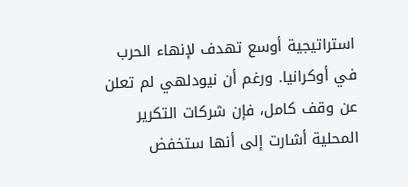استراتيجية أوسع تهدف لإنهاء الحرب في أوكرانيا. ورغم أن نيودلهي لم تعلن عن وقف كامل، فإن شركات التكرير المحلية أشارت إلى أنها ستخفض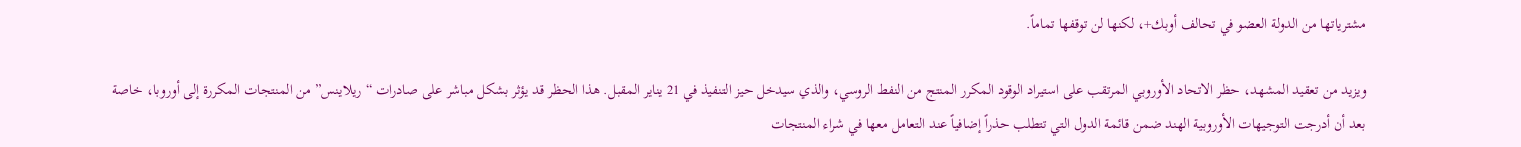مشترياتها من الدولة العضو في تحالف أوبك+، لكنها لن توقفها تماماً.

ويزيد من تعقيد المشهد، حظر الاتحاد الأوروبي المرتقب على استيراد الوقود المكرر المنتج من النفط الروسي، والذي سيدخل حيز التنفيذ في 21 يناير المقبل. هذا الحظر قد يؤثر بشكل مباشر على صادرات “ريلاينس” من المنتجات المكررة إلى أوروبا، خاصة بعد أن أدرجت التوجيهات الأوروبية الهند ضمن قائمة الدول التي تتطلب حذراً إضافياً عند التعامل معها في شراء المنتجات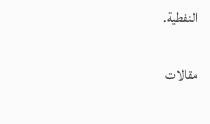النفطية.

مقالات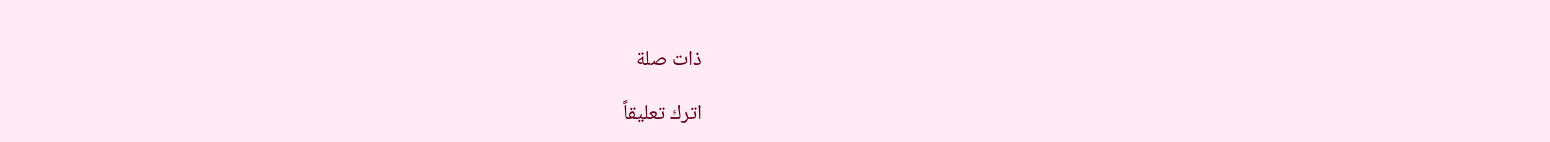ذات صلة

اترك تعليقاً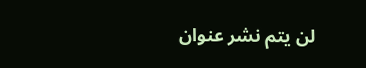لن يتم نشر عنوان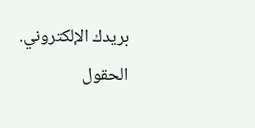بريدك الإلكتروني. الحقول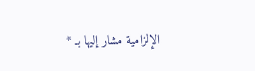الإلزامية مشار إليها بـ *